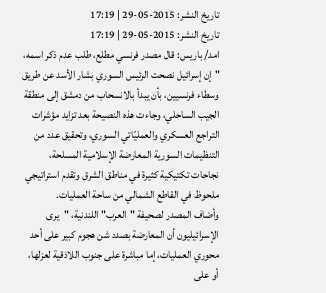تاريخ النشر: 2015-05-29 | 17:19
تاريخ النشر: 2015-05-29 | 17:19
امد/ باريس: قال مصدر فرنسي مطلع، طلب عدم ذكر اسمه، "إن إسرائيل نصحت الرئيس السوري بشار الأسد عن طريق وسطاء فرنسيين، بأن يبدأ بالانسحاب من دمشق إلى منطقة الجيب الساحلي، وجاءت هذه النصيحة بعد تزايد مؤشرات التراجع العسكري والعمليّاتي السوري، وتحقيق عدد من التنظيمات السورية المعارضة الإسلامية المسلحة، نجاحات تكتيكية كثيرة في مناطق الشرق وتقدم استراتيجي ملحوظ في القاطع الشمالي من ساحة العمليات.
وأضاف المصدر لصحيفة "العرب" اللندنية، "يرى الإسرائيليون أن المعارضة بصدد شن هجوم كبير على أحد محوري العمليات، إما مباشرة على جنوب اللاذقية لعزلها، أو على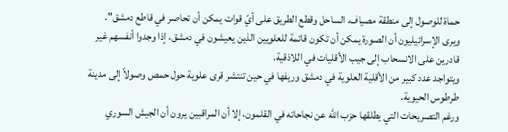حماة للوصول إلى منطقة مصياف، الساحل وقطع الطريق على أيّ قوات يمكن أن تحاصر في قاطع دمشق".
ويرى الإسرائيليون أن الصورة يمكن أن تكون قاتمة للعلويين الذين يعيشون في دمشق، إذا وجدوا أنفسهم غير قادرين على الانسحاب إلى جيب الأقليات في اللاذقية.
ويتواجد عدد كبير من الأقلية العلوية في دمشق وريفها في حين تنتشر قرى علوية حول حمص وصولاً إلى مدينة طرطوس الحيوية.
ورغم التصريحات التي يطلقها حزب الله عن نجاحاته في القلمون، إلا أن المراقبين يرون أن الجيش السوري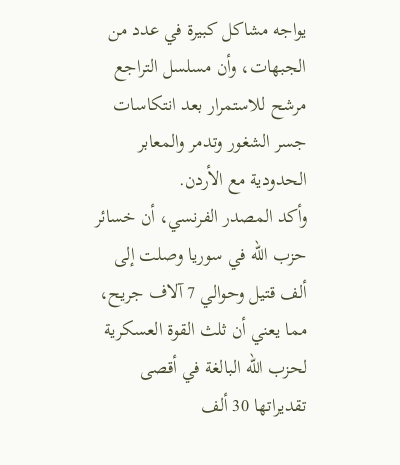يواجه مشاكل كبيرة في عدد من الجبهات، وأن مسلسل التراجع مرشح للاستمرار بعد انتكاسات جسر الشغور وتدمر والمعابر الحدودية مع الأردن.
وأكد المصدر الفرنسي، أن خسائر حزب الله في سوريا وصلت إلى ألف قتيل وحوالي 7 آلاف جريح، مما يعني أن ثلث القوة العسكرية لحزب الله البالغة في أقصى تقديراتها 30 ألف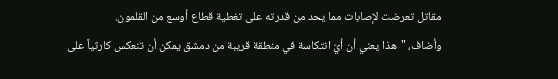مقاتل تعرضت لإصابات مما يحد من قدرته على تغطية قطاع أوسع من القلمون.
وأضاف، "هذا يعني أن أيّ انتكاسة في منطقة قريبة من دمشق يمكن أن تنعكس كارثياً على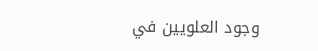وجود العلويين في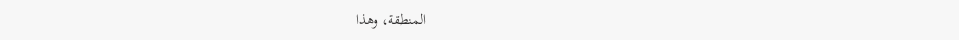المنطقة، وهذا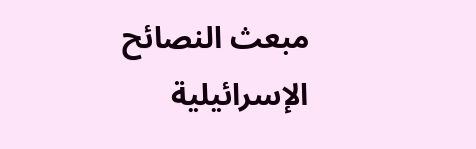مبعث النصائح الإسرائيلية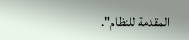المقدمة للنظام".